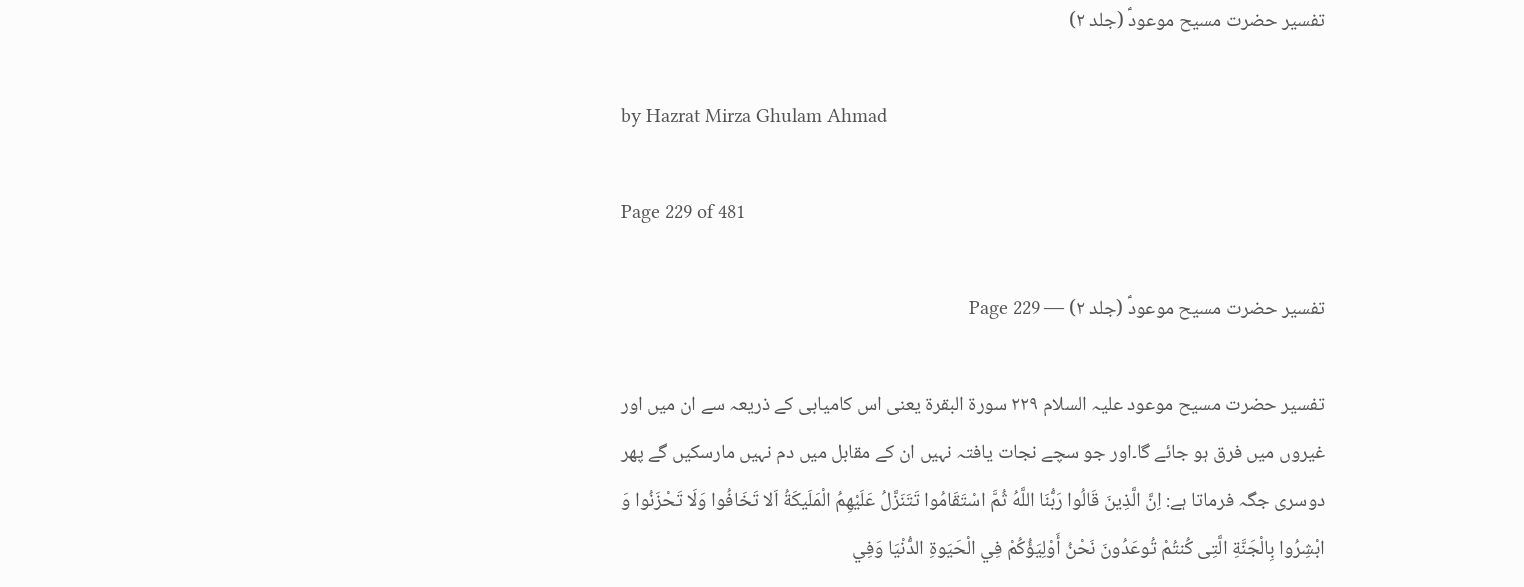تفسیر حضرت مسیح موعودؑ (جلد ۲)

by Hazrat Mirza Ghulam Ahmad

Page 229 of 481

تفسیر حضرت مسیح موعودؑ (جلد ۲) — Page 229

تفسیر حضرت مسیح موعود علیہ السلام ۲۲۹ سورة البقرة یعنی اس کامیابی کے ذریعہ سے ان میں اور غیروں میں فرق ہو جائے گا۔اور جو سچے نجات یافتہ نہیں ان کے مقابل میں دم نہیں مارسکیں گے پھر دوسری جگہ فرماتا ہے: اِنَّ الَّذِينَ قَالُوا رَبُّنَا اللَّهُ ثُمَّ اسْتَقَامُوا تَتَنَزَّلُ عَلَيْهِمُ الْمَلَيكَةُ اَلا تَخَافُوا وَلَا تَحْزَنُوا وَ ابْشِرُوا بِالْجَنَّةِ الَّتِى كُنتُمْ تُوعَدُونَ نَحْنُ أَوْلِيَؤُكُمْ فِي الْحَيَوةِ الدُّنْيَا وَفِي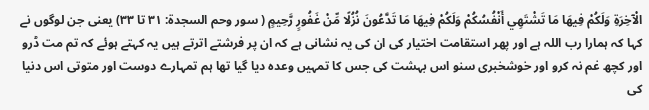الْآخِرَةِ وَلَكُمْ فِيهَا مَا تَشْتَهِي أَنْفُسُكُمْ وَلَكُمْ فِيهَا مَا تَدَّعُونَ نُزُلًا مِّنْ غَفُورٍ رَّحِيمٍ ( سور وحم السجدة: ۳۱ تا ۳۳) یعنی جن لوگوں نے کہا کہ ہمارا رب اللہ ہے اور پھر استقامت اختیار کی ان کی یہ نشانی ہے کہ ان پر فرشتے اترتے ہیں یہ کہتے ہوئے کہ تم مت ڈرو اور کچھ غم نہ کرو اور خوشخبری سنو اس بہشت کی جس کا تمہیں وعدہ دیا گیا تھا ہم تمہارے دوست اور متوتی اس دنیا کی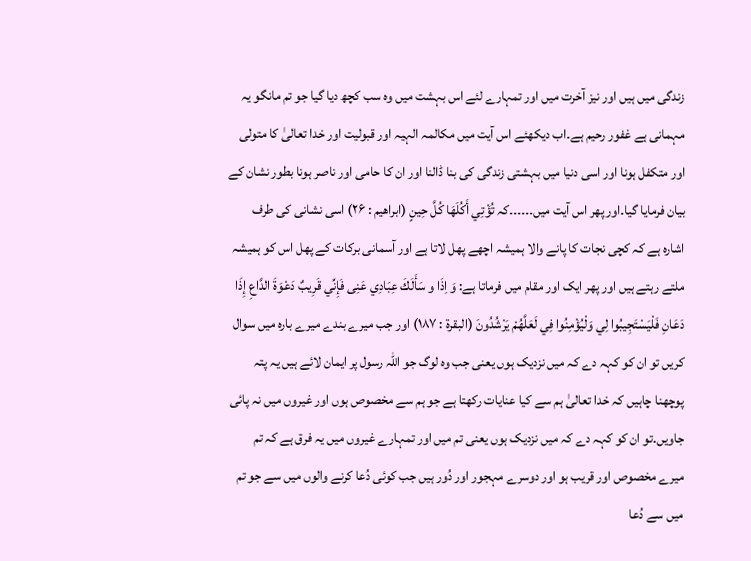زندگی میں ہیں اور نیز آخرت میں اور تمہارے لئے اس بہشت میں وہ سب کچھ دیا گیا جو تم مانگو یہ مہمانی ہے غفور رحیم ہے۔اب دیکھئے اس آیت میں مکالمہ الہیہ اور قبولیت اور خدا تعالیٰ کا متولی اور متکفل ہونا اور اسی دنیا میں بہشتی زندگی کی بنا ڈالنا اور ان کا حامی اور ناصر ہونا بطور نشان کے بیان فرمایا گیا۔اور پھر اس آیت میں۔۔۔۔۔۔کہ تُؤْتِي أَكُلَهَا كُلَّ حِينٍ (ابراهيم : ۲۶) اسی نشانی کی طرف اشارہ ہے کہ کچی نجات کا پانے والا ہمیشہ اچھے پھل لاتا ہے اور آسمانی برکات کے پھل اس کو ہمیشہ ملتے رہتے ہیں اور پھر ایک اور مقام میں فرماتا ہے: وَ اِذَا و سَأَلَكَ عِبَادِي عَنِى فَإِنِّي قَرِيبٌ دَعْوَةَ الدَّاعِ إِذَا دَعَانِ فَلْيَسْتَجِيبُوا لِي وَلْيُؤْمِنُوا فِي لَعَلَّهُمْ يَرْشُدُونَ (البقرة : ۱۸۷) اور جب میرے بندے میرے بارہ میں سوال کریں تو ان کو کہہ دے کہ میں نزدیک ہوں یعنی جب وہ لوگ جو اللہ رسول پر ایمان لائے ہیں یہ پتہ پوچھنا چاہیں کہ خدا تعالیٰ ہم سے کیا عنایات رکھتا ہے جو ہم سے مخصوص ہوں اور غیروں میں نہ پائی جاویں۔تو ان کو کہہ دے کہ میں نزدیک ہوں یعنی تم میں اور تمہارے غیروں میں یہ فرق ہے کہ تم میرے مخصوص اور قریب ہو اور دوسرے مہجور اور دُور ہیں جب کوئی دُعا کرنے والوں میں سے جو تم میں سے دُعا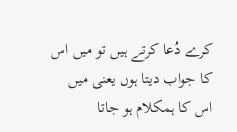کرے دُعا کرتے ہیں تو میں اس کا جواب دیتا ہوں یعنی میں اس کا ہمکلام ہو جاتا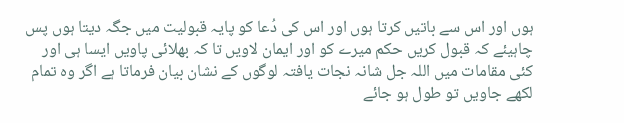ہوں اور اس سے باتیں کرتا ہوں اور اس کی دُعا کو پایہ قبولیت میں جگہ دیتا ہوں پس چاہیئے کہ قبول کریں حکم میرے کو اور ایمان لاویں تا کہ بھلائی پاویں ایسا ہی اور کئی مقامات میں اللہ جل شانہ نجات یافتہ لوگوں کے نشان بیان فرماتا ہے اگر وہ تمام لکھے جاویں تو طول ہو جائے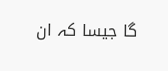گا جیسا کہ ان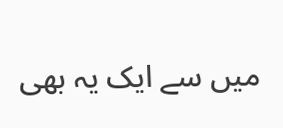میں سے ایک یہ بھی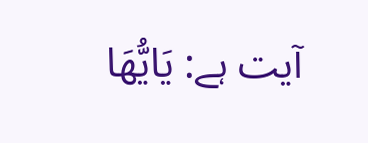آیت ہے: يَايُّهَا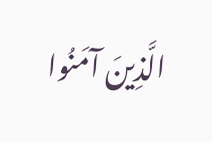الَّذِينَ آمَنُوا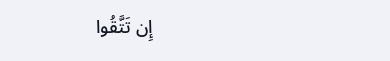إِن تَتَّقُوا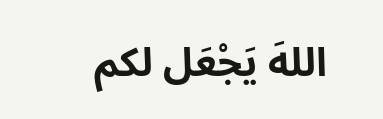اللهَ يَجْعَل لكم